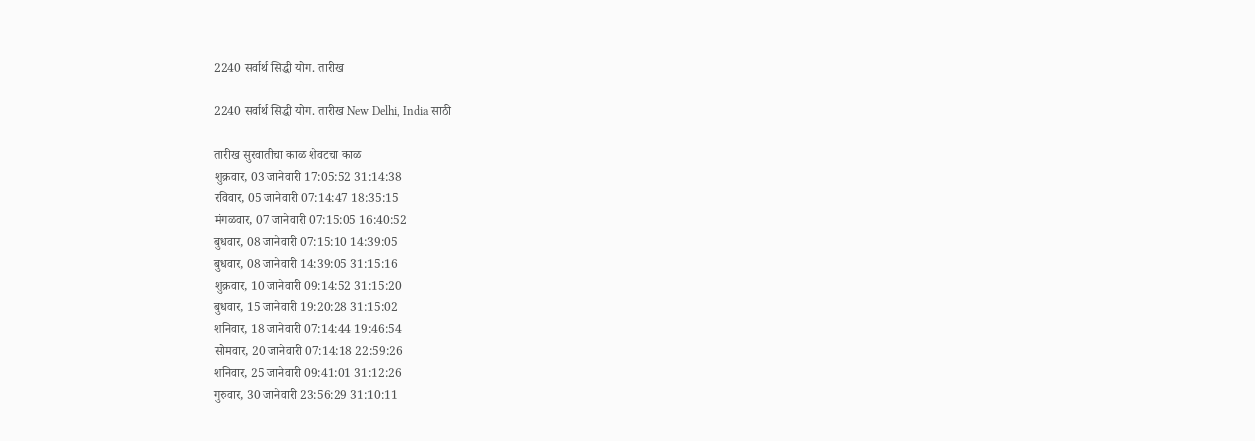2240 सर्वार्थ सिद्धी योग. तारीख

2240 सर्वार्थ सिद्धी योग. तारीख New Delhi, India साठी

तारीख सुरवातीचा काळ शेवटचा काळ
शुक्रवार, 03 जानेवारी 17:05:52 31:14:38
रविवार, 05 जानेवारी 07:14:47 18:35:15
मंगळवार, 07 जानेवारी 07:15:05 16:40:52
बुधवार, 08 जानेवारी 07:15:10 14:39:05
बुधवार, 08 जानेवारी 14:39:05 31:15:16
शुक्रवार, 10 जानेवारी 09:14:52 31:15:20
बुधवार, 15 जानेवारी 19:20:28 31:15:02
शनिवार, 18 जानेवारी 07:14:44 19:46:54
सोमवार, 20 जानेवारी 07:14:18 22:59:26
शनिवार, 25 जानेवारी 09:41:01 31:12:26
गुरुवार, 30 जानेवारी 23:56:29 31:10:11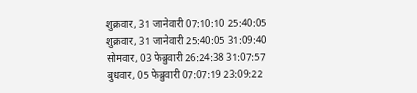शुक्रवार, 31 जानेवारी 07:10:10 25:40:05
शुक्रवार, 31 जानेवारी 25:40:05 31:09:40
सोमवार, 03 फेब्रुवारी 26:24:38 31:07:57
बुधवार, 05 फेब्रुवारी 07:07:19 23:09:22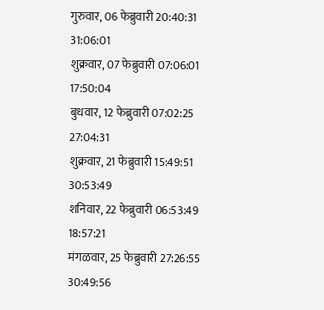गुरुवार, 06 फेब्रुवारी 20:40:31 31:06:01
शुक्रवार, 07 फेब्रुवारी 07:06:01 17:50:04
बुधवार, 12 फेब्रुवारी 07:02:25 27:04:31
शुक्रवार, 21 फेब्रुवारी 15:49:51 30:53:49
शनिवार, 22 फेब्रुवारी 06:53:49 18:57:21
मंगळवार, 25 फेब्रुवारी 27:26:55 30:49:56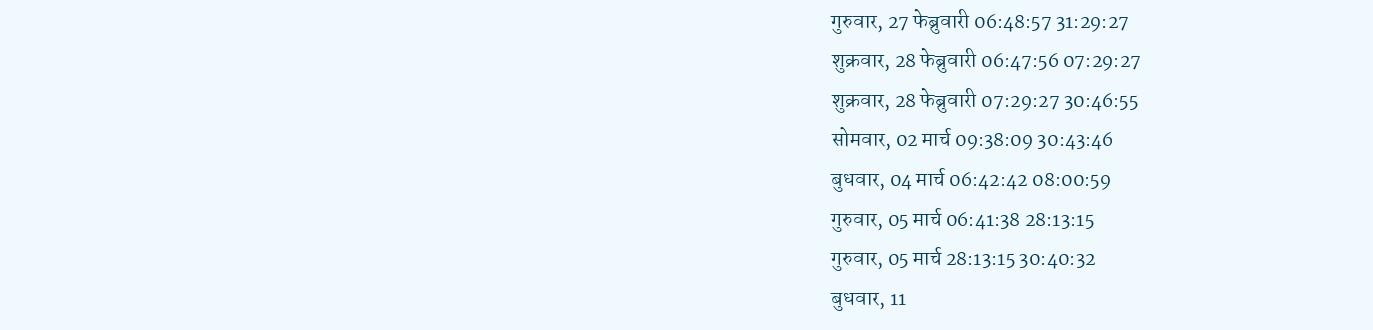गुरुवार, 27 फेब्रुवारी 06:48:57 31:29:27
शुक्रवार, 28 फेब्रुवारी 06:47:56 07:29:27
शुक्रवार, 28 फेब्रुवारी 07:29:27 30:46:55
सोमवार, 02 मार्च 09:38:09 30:43:46
बुधवार, 04 मार्च 06:42:42 08:00:59
गुरुवार, 05 मार्च 06:41:38 28:13:15
गुरुवार, 05 मार्च 28:13:15 30:40:32
बुधवार, 11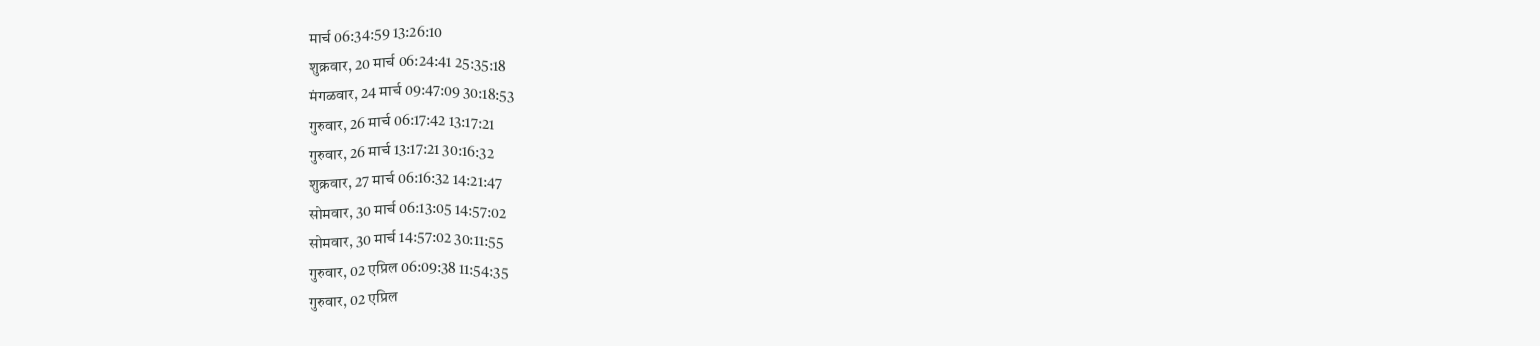मार्च 06:34:59 13:26:10
शुक्रवार, 20 मार्च 06:24:41 25:35:18
मंगळवार, 24 मार्च 09:47:09 30:18:53
गुरुवार, 26 मार्च 06:17:42 13:17:21
गुरुवार, 26 मार्च 13:17:21 30:16:32
शुक्रवार, 27 मार्च 06:16:32 14:21:47
सोमवार, 30 मार्च 06:13:05 14:57:02
सोमवार, 30 मार्च 14:57:02 30:11:55
गुरुवार, 02 एप्रिल 06:09:38 11:54:35
गुरुवार, 02 एप्रिल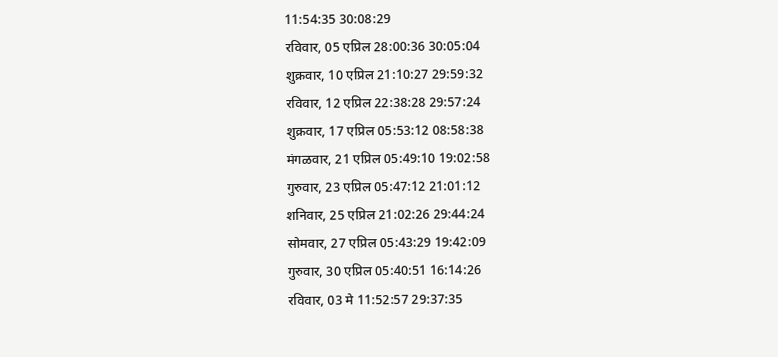11:54:35 30:08:29
रविवार, 05 एप्रिल 28:00:36 30:05:04
शुक्रवार, 10 एप्रिल 21:10:27 29:59:32
रविवार, 12 एप्रिल 22:38:28 29:57:24
शुक्रवार, 17 एप्रिल 05:53:12 08:58:38
मंगळवार, 21 एप्रिल 05:49:10 19:02:58
गुरुवार, 23 एप्रिल 05:47:12 21:01:12
शनिवार, 25 एप्रिल 21:02:26 29:44:24
सोमवार, 27 एप्रिल 05:43:29 19:42:09
गुरुवार, 30 एप्रिल 05:40:51 16:14:26
रविवार, 03 मे 11:52:57 29:37:35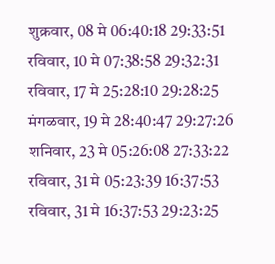शुक्रवार, 08 मे 06:40:18 29:33:51
रविवार, 10 मे 07:38:58 29:32:31
रविवार, 17 मे 25:28:10 29:28:25
मंगळवार, 19 मे 28:40:47 29:27:26
शनिवार, 23 मे 05:26:08 27:33:22
रविवार, 31 मे 05:23:39 16:37:53
रविवार, 31 मे 16:37:53 29:23:25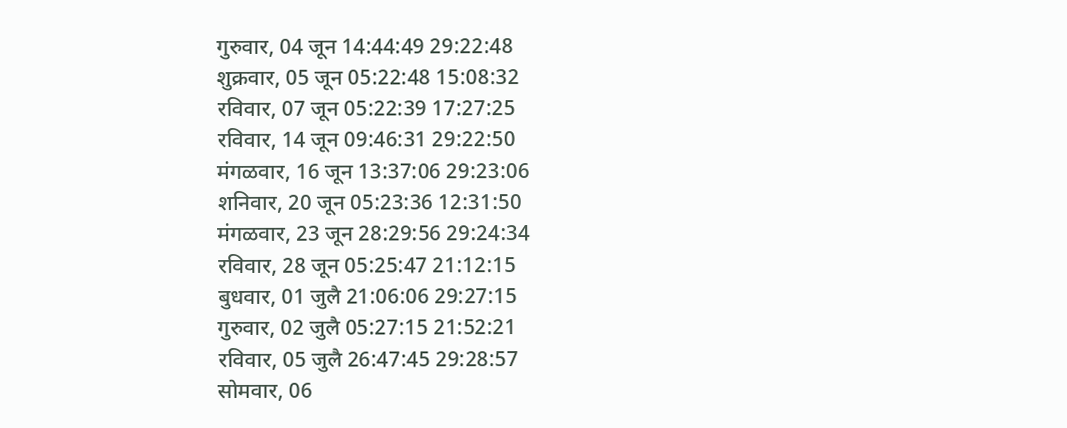गुरुवार, 04 जून 14:44:49 29:22:48
शुक्रवार, 05 जून 05:22:48 15:08:32
रविवार, 07 जून 05:22:39 17:27:25
रविवार, 14 जून 09:46:31 29:22:50
मंगळवार, 16 जून 13:37:06 29:23:06
शनिवार, 20 जून 05:23:36 12:31:50
मंगळवार, 23 जून 28:29:56 29:24:34
रविवार, 28 जून 05:25:47 21:12:15
बुधवार, 01 जुलै 21:06:06 29:27:15
गुरुवार, 02 जुलै 05:27:15 21:52:21
रविवार, 05 जुलै 26:47:45 29:28:57
सोमवार, 06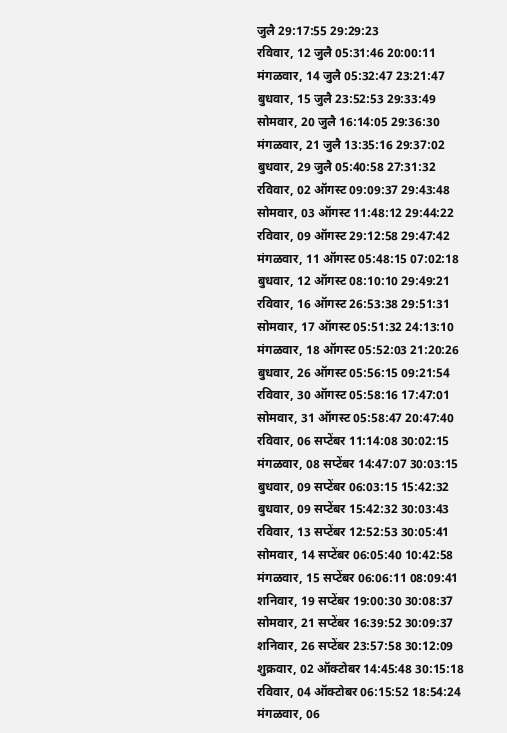जुलै 29:17:55 29:29:23
रविवार, 12 जुलै 05:31:46 20:00:11
मंगळवार, 14 जुलै 05:32:47 23:21:47
बुधवार, 15 जुलै 23:52:53 29:33:49
सोमवार, 20 जुलै 16:14:05 29:36:30
मंगळवार, 21 जुलै 13:35:16 29:37:02
बुधवार, 29 जुलै 05:40:58 27:31:32
रविवार, 02 ऑगस्ट 09:09:37 29:43:48
सोमवार, 03 ऑगस्ट 11:48:12 29:44:22
रविवार, 09 ऑगस्ट 29:12:58 29:47:42
मंगळवार, 11 ऑगस्ट 05:48:15 07:02:18
बुधवार, 12 ऑगस्ट 08:10:10 29:49:21
रविवार, 16 ऑगस्ट 26:53:38 29:51:31
सोमवार, 17 ऑगस्ट 05:51:32 24:13:10
मंगळवार, 18 ऑगस्ट 05:52:03 21:20:26
बुधवार, 26 ऑगस्ट 05:56:15 09:21:54
रविवार, 30 ऑगस्ट 05:58:16 17:47:01
सोमवार, 31 ऑगस्ट 05:58:47 20:47:40
रविवार, 06 सप्टेंबर 11:14:08 30:02:15
मंगळवार, 08 सप्टेंबर 14:47:07 30:03:15
बुधवार, 09 सप्टेंबर 06:03:15 15:42:32
बुधवार, 09 सप्टेंबर 15:42:32 30:03:43
रविवार, 13 सप्टेंबर 12:52:53 30:05:41
सोमवार, 14 सप्टेंबर 06:05:40 10:42:58
मंगळवार, 15 सप्टेंबर 06:06:11 08:09:41
शनिवार, 19 सप्टेंबर 19:00:30 30:08:37
सोमवार, 21 सप्टेंबर 16:39:52 30:09:37
शनिवार, 26 सप्टेंबर 23:57:58 30:12:09
शुक्रवार, 02 ऑक्टोबर 14:45:48 30:15:18
रविवार, 04 ऑक्टोबर 06:15:52 18:54:24
मंगळवार, 06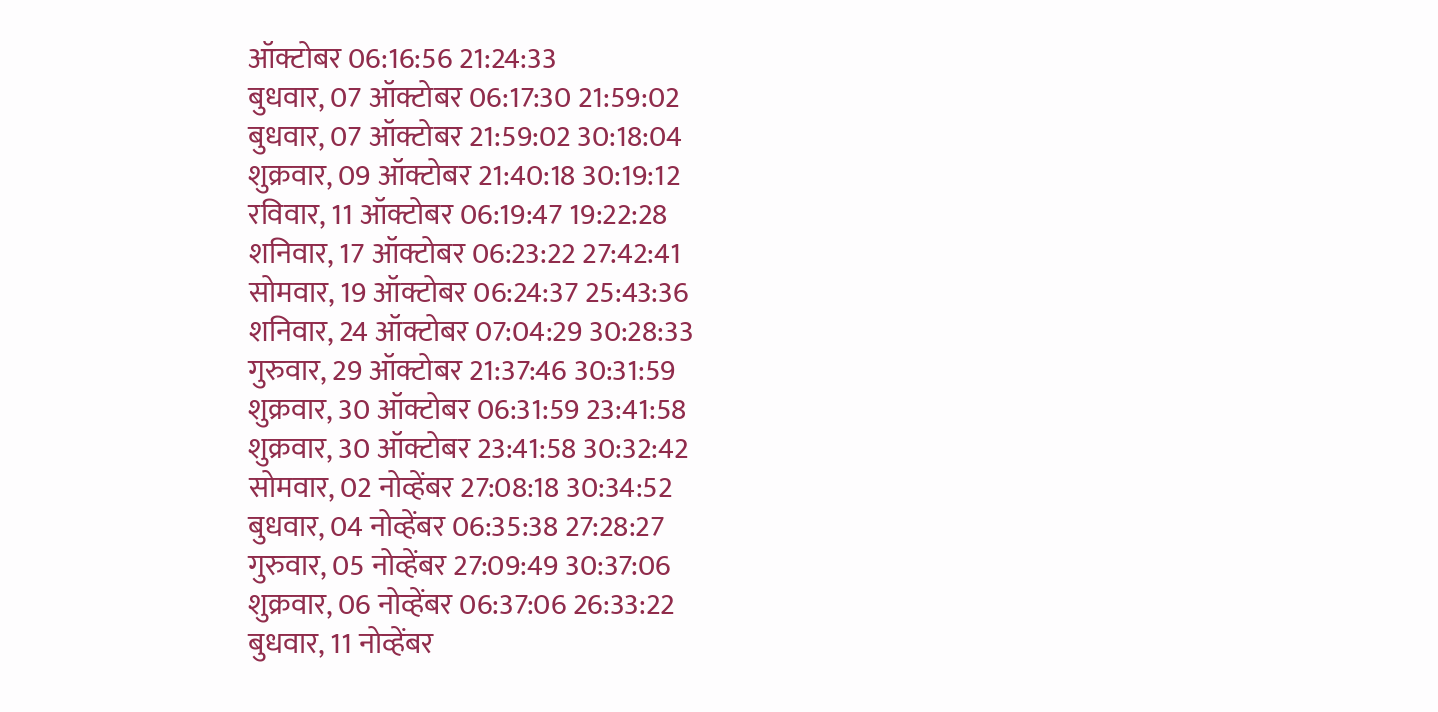ऑक्टोबर 06:16:56 21:24:33
बुधवार, 07 ऑक्टोबर 06:17:30 21:59:02
बुधवार, 07 ऑक्टोबर 21:59:02 30:18:04
शुक्रवार, 09 ऑक्टोबर 21:40:18 30:19:12
रविवार, 11 ऑक्टोबर 06:19:47 19:22:28
शनिवार, 17 ऑक्टोबर 06:23:22 27:42:41
सोमवार, 19 ऑक्टोबर 06:24:37 25:43:36
शनिवार, 24 ऑक्टोबर 07:04:29 30:28:33
गुरुवार, 29 ऑक्टोबर 21:37:46 30:31:59
शुक्रवार, 30 ऑक्टोबर 06:31:59 23:41:58
शुक्रवार, 30 ऑक्टोबर 23:41:58 30:32:42
सोमवार, 02 नोव्हेंबर 27:08:18 30:34:52
बुधवार, 04 नोव्हेंबर 06:35:38 27:28:27
गुरुवार, 05 नोव्हेंबर 27:09:49 30:37:06
शुक्रवार, 06 नोव्हेंबर 06:37:06 26:33:22
बुधवार, 11 नोव्हेंबर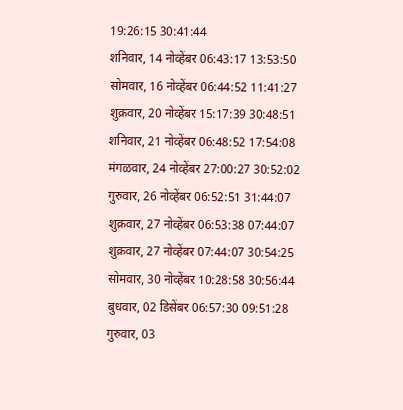19:26:15 30:41:44
शनिवार, 14 नोव्हेंबर 06:43:17 13:53:50
सोमवार, 16 नोव्हेंबर 06:44:52 11:41:27
शुक्रवार, 20 नोव्हेंबर 15:17:39 30:48:51
शनिवार, 21 नोव्हेंबर 06:48:52 17:54:08
मंगळवार, 24 नोव्हेंबर 27:00:27 30:52:02
गुरुवार, 26 नोव्हेंबर 06:52:51 31:44:07
शुक्रवार, 27 नोव्हेंबर 06:53:38 07:44:07
शुक्रवार, 27 नोव्हेंबर 07:44:07 30:54:25
सोमवार, 30 नोव्हेंबर 10:28:58 30:56:44
बुधवार, 02 डिसेंबर 06:57:30 09:51:28
गुरुवार, 03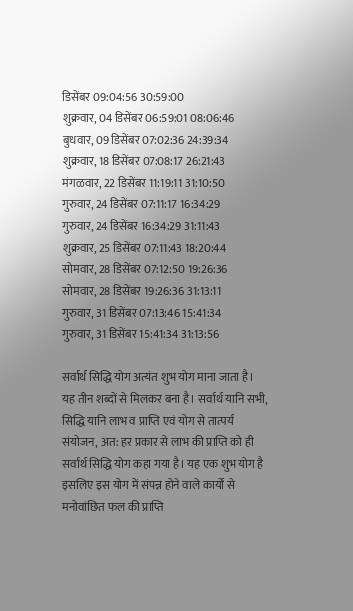डिसेंबर 09:04:56 30:59:00
शुक्रवार, 04 डिसेंबर 06:59:01 08:06:46
बुधवार, 09 डिसेंबर 07:02:36 24:39:34
शुक्रवार, 18 डिसेंबर 07:08:17 26:21:43
मंगळवार, 22 डिसेंबर 11:19:11 31:10:50
गुरुवार, 24 डिसेंबर 07:11:17 16:34:29
गुरुवार, 24 डिसेंबर 16:34:29 31:11:43
शुक्रवार, 25 डिसेंबर 07:11:43 18:20:44
सोमवार, 28 डिसेंबर 07:12:50 19:26:36
सोमवार, 28 डिसेंबर 19:26:36 31:13:11
गुरुवार, 31 डिसेंबर 07:13:46 15:41:34
गुरुवार, 31 डिसेंबर 15:41:34 31:13:56

सर्वार्थ सिद्धि योग अत्यंत शुभ योग माना जाता है। यह तीन शब्दों से मिलकर बना है। सर्वार्थ यानि सभी, सिद्धि यानि लाभ व प्राप्ति एवं योग से तात्पर्य संयोजन, अत: हर प्रकार से लाभ की प्राप्ति को ही सर्वार्थ सिद्धि योग कहा गया है। यह एक शुभ योग है इसलिए इस योग में संपन्न होने वाले कार्यों से मनोवांछित फल की प्राप्ति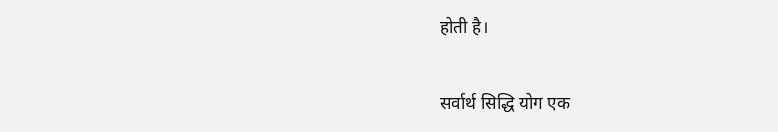होती है।

सर्वार्थ सिद्धि योग एक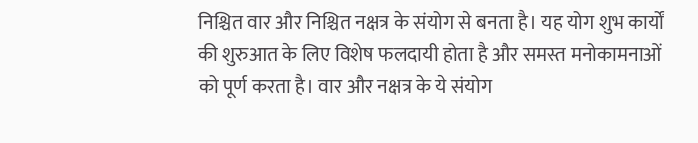निश्चित वार और निश्चित नक्षत्र के संयोग से बनता है। यह योग शुभ कार्यों की शुरुआत के लिए विशेष फलदायी होता है और समस्त मनोकामनाओं को पूर्ण करता है। वार और नक्षत्र के ये संयोग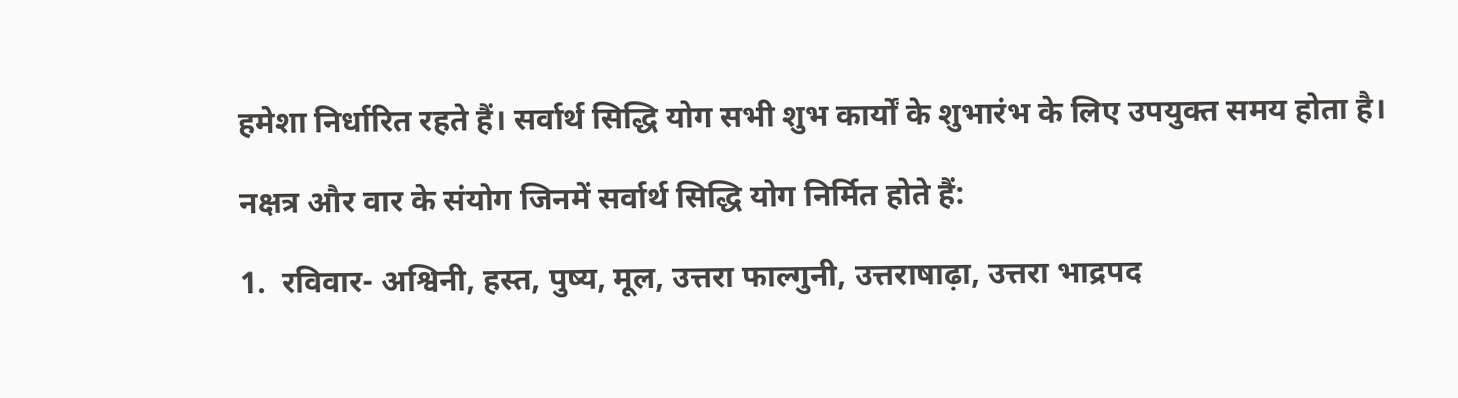हमेशा निर्धारित रहते हैं। सर्वार्थ सिद्धि योग सभी शुभ कार्यों के शुभारंभ के लिए उपयुक्त समय होता है।

नक्षत्र और वार के संयोग जिनमें सर्वार्थ सिद्धि योग निर्मित होते हैं:

1.  रविवार- अश्विनी, हस्त, पुष्य, मूल, उत्तरा फाल्गुनी, उत्तराषाढ़ा, उत्तरा भाद्रपद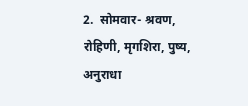2.  सोमवार- श्रवण, रोहिणी, मृगशिरा, पुष्य, अनुराधा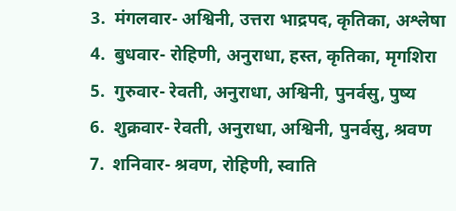3.  मंगलवार- अश्विनी, उत्तरा भाद्रपद, कृतिका, अश्लेषा
4.  बुधवार- रोहिणी, अनुराधा, हस्त, कृतिका, मृगशिरा
5.  गुरुवार- रेवती, अनुराधा, अश्विनी, पुनर्वसु, पुष्य
6.  शुक्रवार- रेवती, अनुराधा, अश्विनी, पुनर्वसु, श्रवण
7.  शनिवार- श्रवण, रोहिणी, स्वाति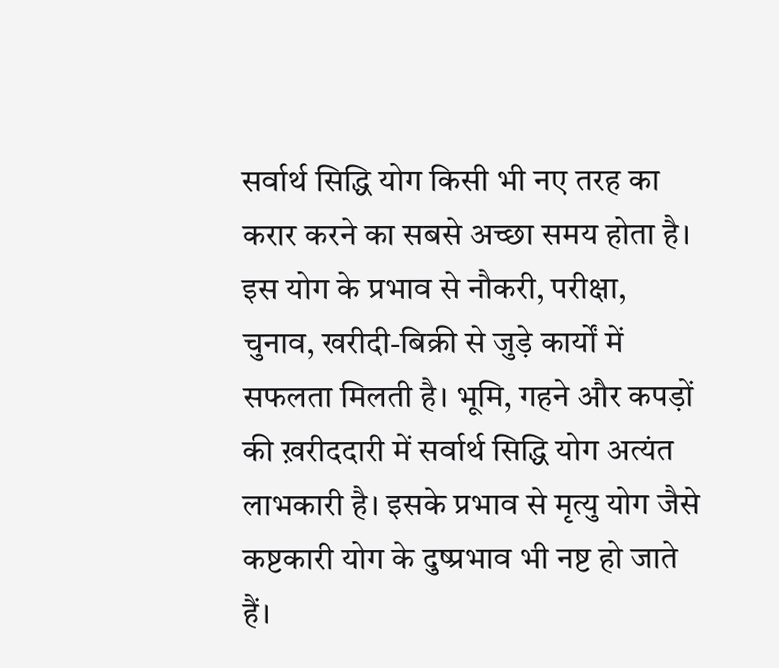सर्वार्थ सिद्धि योग किसी भी नए तरह का करार करने का सबसे अच्छा समय होता है। इस योग के प्रभाव से नौकरी, परीक्षा, चुनाव, खरीदी-बिक्री से जुड़े कार्यों में सफलता मिलती है। भूमि, गहने और कपड़ों की ख़रीददारी में सर्वार्थ सिद्धि योग अत्यंत लाभकारी है। इसके प्रभाव से मृत्यु योग जैसे कष्टकारी योग के दुष्प्रभाव भी नष्ट हो जाते हैं।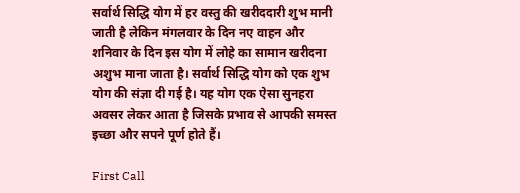सर्वार्थ सिद्धि योग में हर वस्तु की खरीददारी शुभ मानी जाती है लेकिन मंगलवार के दिन नए वाहन और शनिवार के दिन इस योग में लोहे का सामान खरीदना अशुभ माना जाता है। सर्वार्थ सिद्धि योग को एक शुभ योग की संज्ञा दी गई है। यह योग एक ऐसा सुनहरा अवसर लेकर आता है जिसके प्रभाव से आपकी समस्त इच्छा और सपने पूर्ण होते हैं।

First Call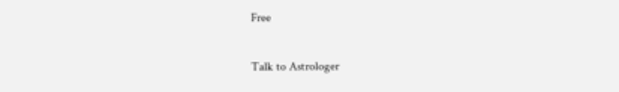Free

Talk to Astrologer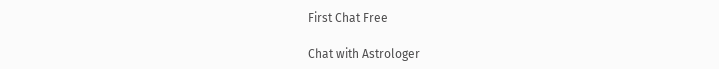First Chat Free

Chat with Astrologer